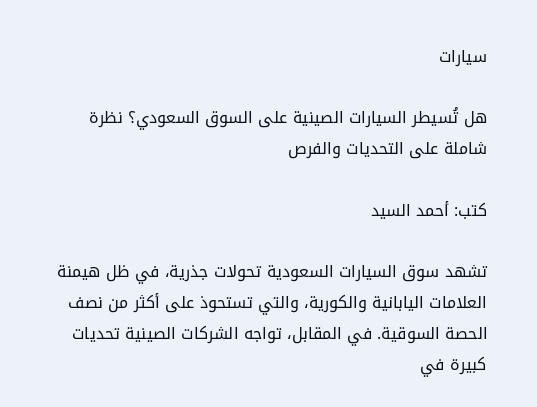سيارات

هل تُسيطر السيارات الصينية على السوق السعودي؟ نظرة شاملة على التحديات والفرص

كتب: أحمد السيد

تشهد سوق السيارات السعودية تحولات جذرية، في ظل هيمنة العلامات اليابانية والكورية، والتي تستحوذ على أكثر من نصف الحصة السوقية. في المقابل، تواجه الشركات الصينية تحديات كبيرة في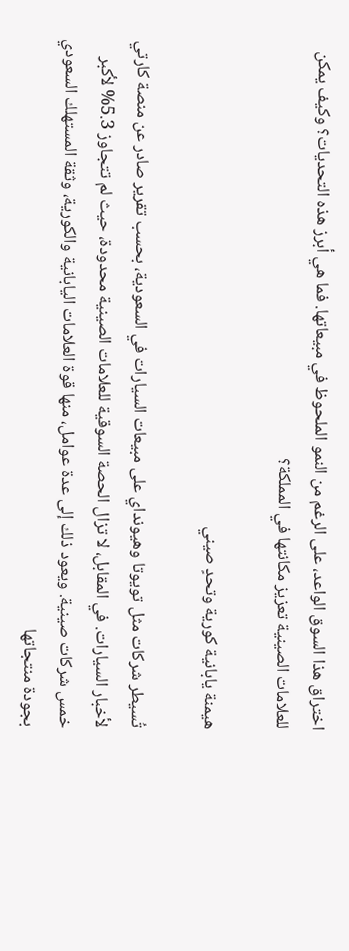اختراق هذا السوق الواعد، على الرغم من النمو الملحوظ في مبيعاتها. فما هي أبرز هذه التحديات؟ وكيف يمكن للعلامات الصينية تعزيز مكانتها في المملكة؟

هيمنة يابانية كورية وتحدٍ صيني

تُسيطر شركات مثل تويوتا وهيونداي على مبيعات السيارات في السعودية، بحسب تقرير صادر عن منصة كارتي لأخبار السيارات. في المقابل، لا تزال الحصة السوقية للعلامات الصينية محدودة، حيث لم تتجاوز 5.3% لأكبر خمس شركات صينية. ويعود ذلك إلى عدة عوامل، منها قوة العلامات اليابانية والكورية، وثقة المستهلك السعودي بجودة منتجاتها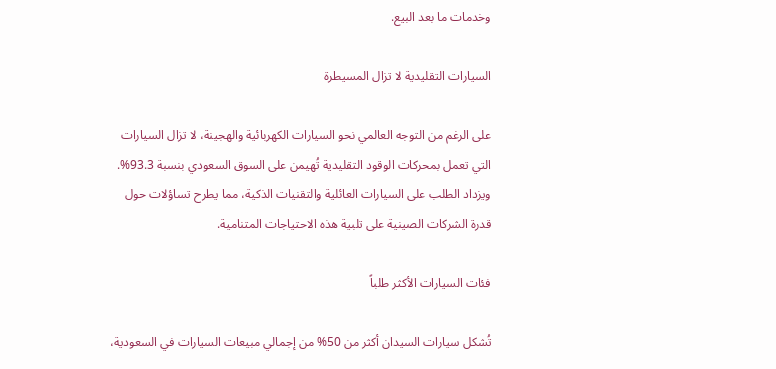وخدمات ما بعد البيع.

السيارات التقليدية لا تزال المسيطرة

على الرغم من التوجه العالمي نحو السيارات الكهربائية والهجينة، لا تزال السيارات التي تعمل بمحركات الوقود التقليدية تُهيمن على السوق السعودي بنسبة 93.3%. ويزداد الطلب على السيارات العائلية والتقنيات الذكية، مما يطرح تساؤلات حول قدرة الشركات الصينية على تلبية هذه الاحتياجات المتنامية.

فئات السيارات الأكثر طلباً

تُشكل سيارات السيدان أكثر من 50% من إجمالي مبيعات السيارات في السعودية،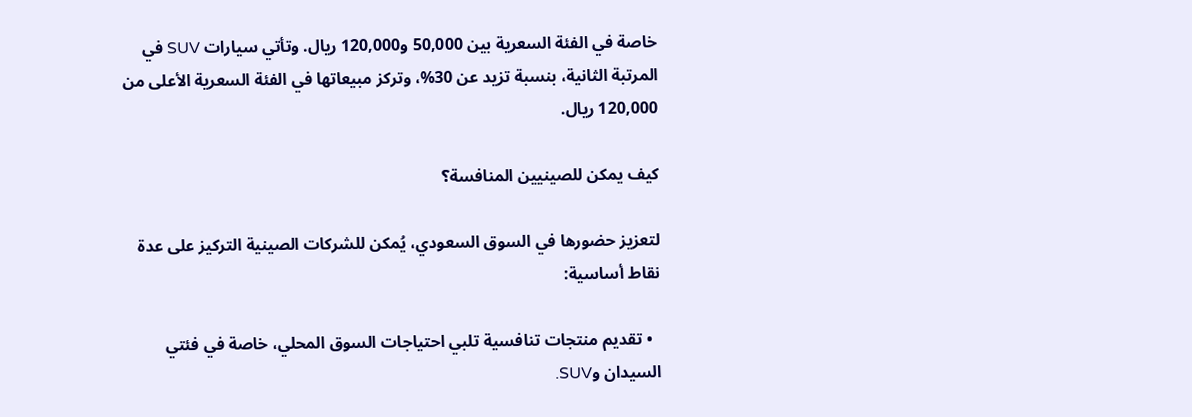خاصة في الفئة السعرية بين 50,000 و120,000 ريال. وتأتي سيارات SUV في المرتبة الثانية، بنسبة تزيد عن 30%، وتركز مبيعاتها في الفئة السعرية الأعلى من 120,000 ريال.

كيف يمكن للصينيين المنافسة؟

لتعزيز حضورها في السوق السعودي، يُمكن للشركات الصينية التركيز على عدة نقاط أساسية:

  • تقديم منتجات تنافسية تلبي احتياجات السوق المحلي، خاصة في فئتي السيدان وSUV.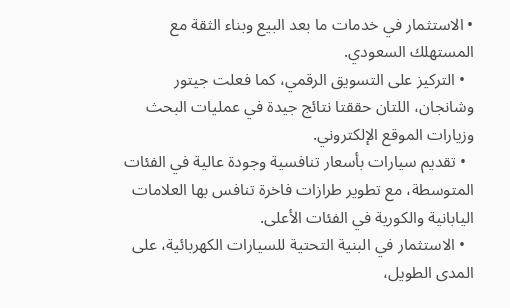• الاستثمار في خدمات ما بعد البيع وبناء الثقة مع المستهلك السعودي.
  • التركيز على التسويق الرقمي، كما فعلت جيتور وشانجان، اللتان حققتا نتائج جيدة في عمليات البحث وزيارات الموقع الإلكتروني.
  • تقديم سيارات بأسعار تنافسية وجودة عالية في الفئات المتوسطة، مع تطوير طرازات فاخرة تنافس بها العلامات اليابانية والكورية في الفئات الأعلى.
  • الاستثمار في البنية التحتية للسيارات الكهربائية، على المدى الطويل،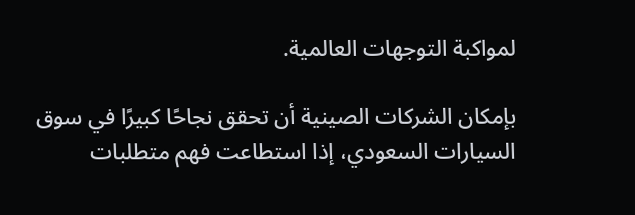لمواكبة التوجهات العالمية.

بإمكان الشركات الصينية أن تحقق نجاحًا كبيرًا في سوق السيارات السعودي، إذا استطاعت فهم متطلبات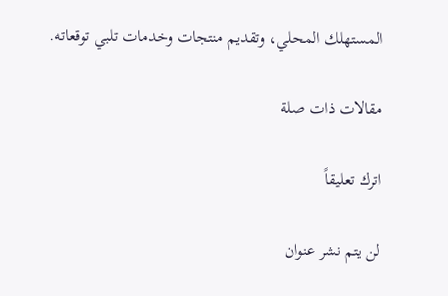المستهلك المحلي، وتقديم منتجات وخدمات تلبي توقعاته.

مقالات ذات صلة

اترك تعليقاً

لن يتم نشر عنوان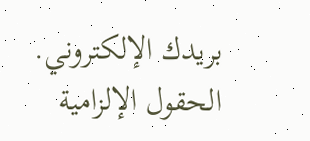بريدك الإلكتروني. الحقول الإلزامية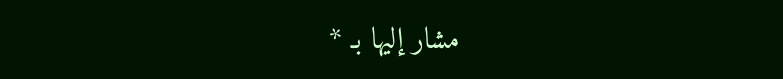مشار إليها بـ *